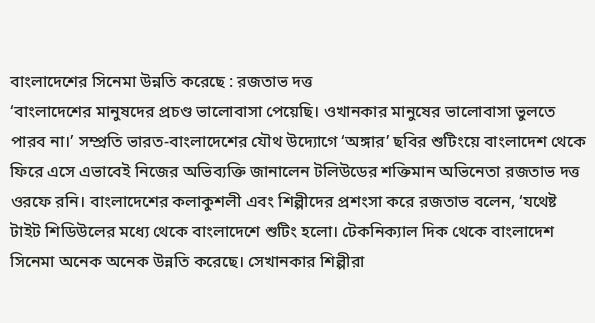বাংলাদেশের সিনেমা উন্নতি করেছে : রজতাভ দত্ত
‘বাংলাদেশের মানুষদের প্রচণ্ড ভালোবাসা পেয়েছি। ওখানকার মানুষের ভালোবাসা ভুলতে পারব না।’ সম্প্রতি ভারত-বাংলাদেশের যৌথ উদ্যোগে ‘অঙ্গার’ ছবির শুটিংয়ে বাংলাদেশ থেকে ফিরে এসে এভাবেই নিজের অভিব্যক্তি জানালেন টলিউডের শক্তিমান অভিনেতা রজতাভ দত্ত ওরফে রনি। বাংলাদেশের কলাকুশলী এবং শিল্পীদের প্রশংসা করে রজতাভ বলেন, ‘যথেষ্ট টাইট শিডিউলের মধ্যে থেকে বাংলাদেশে শুটিং হলো। টেকনিক্যাল দিক থেকে বাংলাদেশ সিনেমা অনেক অনেক উন্নতি করেছে। সেখানকার শিল্পীরা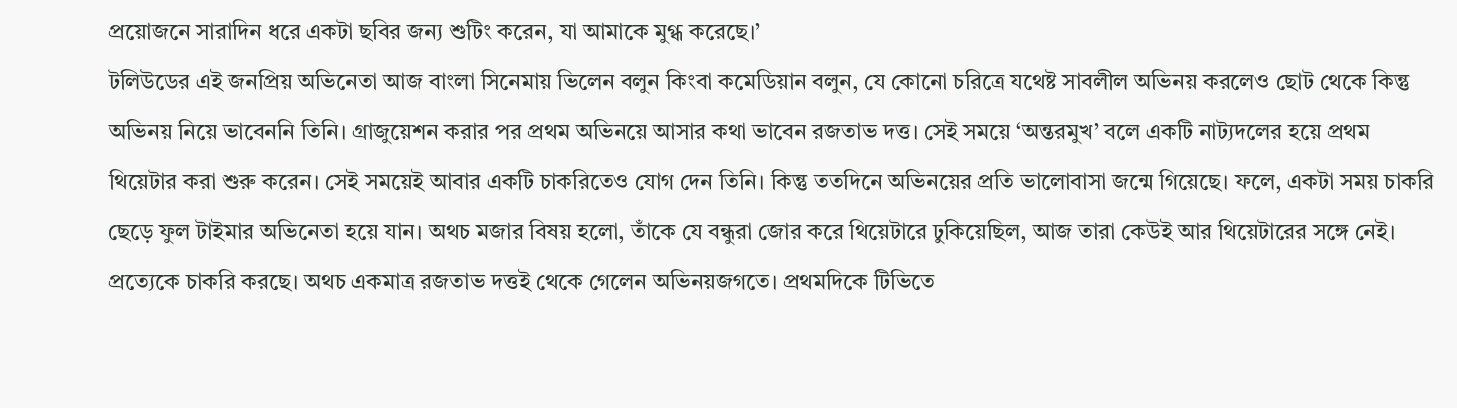প্রয়োজনে সারাদিন ধরে একটা ছবির জন্য শুটিং করেন, যা আমাকে মুগ্ধ করেছে।’
টলিউডের এই জনপ্রিয় অভিনেতা আজ বাংলা সিনেমায় ভিলেন বলুন কিংবা কমেডিয়ান বলুন, যে কোনো চরিত্রে যথেষ্ট সাবলীল অভিনয় করলেও ছোট থেকে কিন্তু অভিনয় নিয়ে ভাবেননি তিনি। গ্রাজুয়েশন করার পর প্রথম অভিনয়ে আসার কথা ভাবেন রজতাভ দত্ত। সেই সময়ে ‘অন্তরমুখ’ বলে একটি নাট্যদলের হয়ে প্রথম থিয়েটার করা শুরু করেন। সেই সময়েই আবার একটি চাকরিতেও যোগ দেন তিনি। কিন্তু ততদিনে অভিনয়ের প্রতি ভালোবাসা জন্মে গিয়েছে। ফলে, একটা সময় চাকরি ছেড়ে ফুল টাইমার অভিনেতা হয়ে যান। অথচ মজার বিষয় হলো, তাঁকে যে বন্ধুরা জোর করে থিয়েটারে ঢুকিয়েছিল, আজ তারা কেউই আর থিয়েটারের সঙ্গে নেই। প্রত্যেকে চাকরি করছে। অথচ একমাত্র রজতাভ দত্তই থেকে গেলেন অভিনয়জগতে। প্রথমদিকে টিভিতে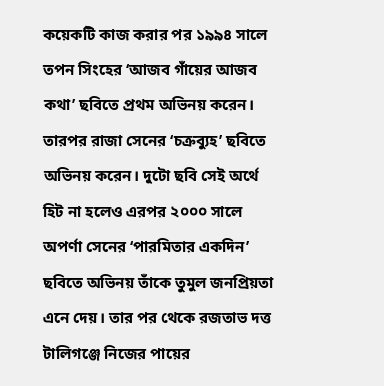কয়েকটি কাজ করার পর ১৯৯৪ সালে তপন সিংহের ‘আজব গাঁয়ের আজব কথা’ ছবিতে প্রথম অভিনয় করেন। তারপর রাজা সেনের ‘চক্রব্যুহ’ ছবিতে অভিনয় করেন। দুটো ছবি সেই অর্থে হিট না হলেও এরপর ২০০০ সালে অপর্ণা সেনের ‘পারমিতার একদিন’ ছবিতে অভিনয় তাঁকে তুমুল জনপ্রিয়তা এনে দেয়। তার পর থেকে রজতাভ দত্ত টালিগঞ্জে নিজের পায়ের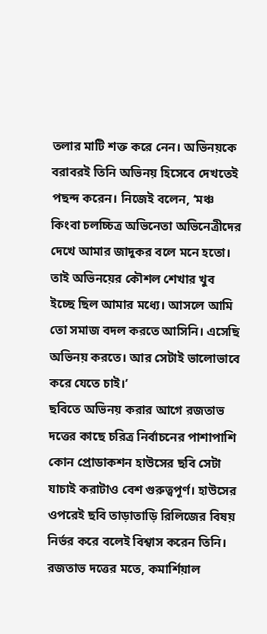তলার মাটি শক্ত করে নেন। অভিনয়কে বরাবরই তিনি অভিনয় হিসেবে দেখতেই পছন্দ করেন। নিজেই বলেন, ‘মঞ্চ কিংবা চলচ্চিত্র অভিনেতা অভিনেত্রীদের দেখে আমার জাদুকর বলে মনে হতো। তাই অভিনয়ের কৌশল শেখার খুব ইচ্ছে ছিল আমার মধ্যে। আসলে আমি তো সমাজ বদল করতে আসিনি। এসেছি অভিনয় করতে। আর সেটাই ভালোভাবে করে যেতে চাই।’
ছবিতে অভিনয় করার আগে রজতাভ দত্তের কাছে চরিত্র নির্বাচনের পাশাপাশি কোন প্রোডাকশন হাউসের ছবি সেটা যাচাই করাটাও বেশ গুরুত্বপূর্ণ। হাউসের ওপরেই ছবি তাড়াতাড়ি রিলিজের বিষয় নির্ভর করে বলেই বিশ্বাস করেন তিনি। রজতাভ দত্তের মতে, কমার্শিয়াল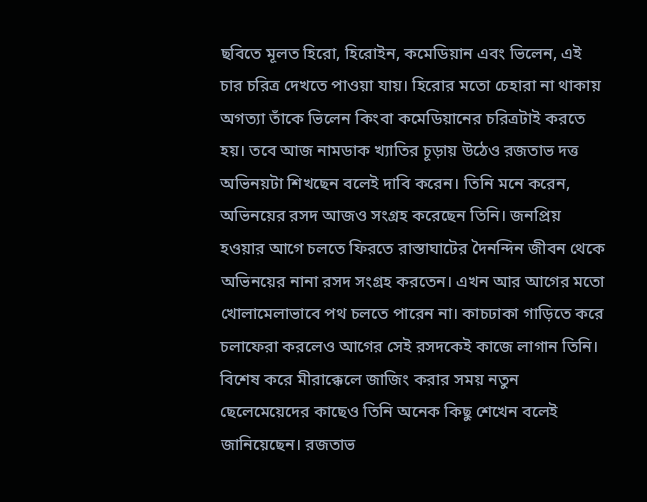ছবিতে মূলত হিরো, হিরোইন, কমেডিয়ান এবং ভিলেন, এই চার চরিত্র দেখতে পাওয়া যায়। হিরোর মতো চেহারা না থাকায় অগত্যা তাঁকে ভিলেন কিংবা কমেডিয়ানের চরিত্রটাই করতে হয়। তবে আজ নামডাক খ্যাতির চূড়ায় উঠেও রজতাভ দত্ত অভিনয়টা শিখছেন বলেই দাবি করেন। তিনি মনে করেন, অভিনয়ের রসদ আজও সংগ্রহ করেছেন তিনি। জনপ্রিয় হওয়ার আগে চলতে ফিরতে রাস্তাঘাটের দৈনন্দিন জীবন থেকে অভিনয়ের নানা রসদ সংগ্রহ করতেন। এখন আর আগের মতো খোলামেলাভাবে পথ চলতে পারেন না। কাচঢাকা গাড়িতে করে চলাফেরা করলেও আগের সেই রসদকেই কাজে লাগান তিনি। বিশেষ করে মীরাক্কেলে জাজিং করার সময় নতুন ছেলেমেয়েদের কাছেও তিনি অনেক কিছু শেখেন বলেই জানিয়েছেন। রজতাভ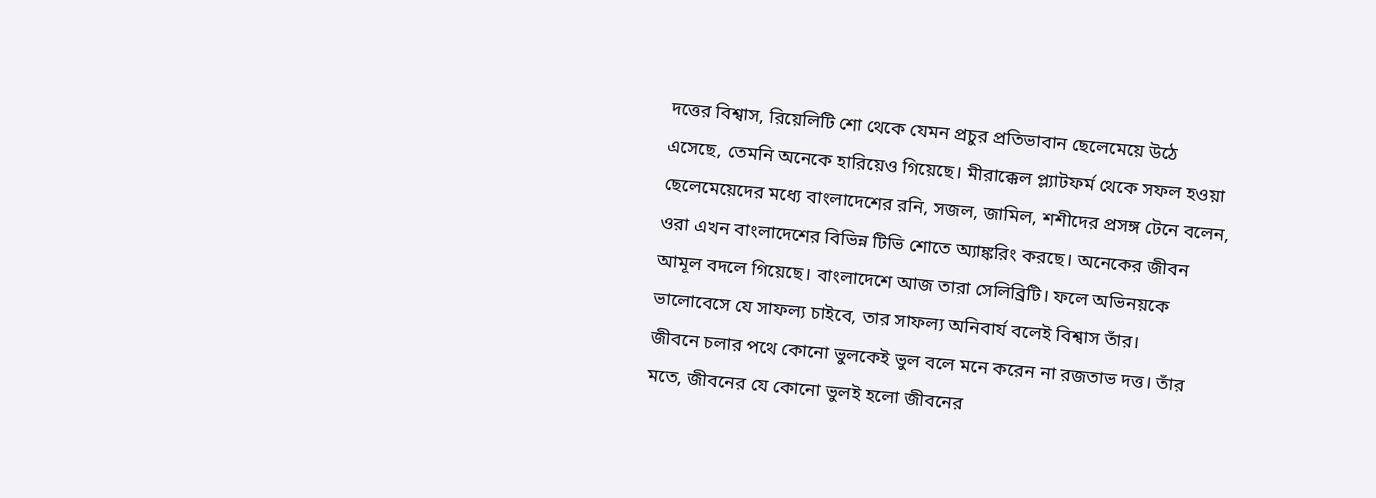দত্তের বিশ্বাস, রিয়েলিটি শো থেকে যেমন প্রচুর প্রতিভাবান ছেলেমেয়ে উঠে এসেছে, তেমনি অনেকে হারিয়েও গিয়েছে। মীরাক্কেল প্ল্যাটফর্ম থেকে সফল হওয়া ছেলেমেয়েদের মধ্যে বাংলাদেশের রনি, সজল, জামিল, শশীদের প্রসঙ্গ টেনে বলেন, ওরা এখন বাংলাদেশের বিভিন্ন টিভি শোতে অ্যাঙ্করিং করছে। অনেকের জীবন আমূল বদলে গিয়েছে। বাংলাদেশে আজ তারা সেলিব্রিটি। ফলে অভিনয়কে ভালোবেসে যে সাফল্য চাইবে, তার সাফল্য অনিবার্য বলেই বিশ্বাস তাঁর।
জীবনে চলার পথে কোনো ভুলকেই ভুল বলে মনে করেন না রজতাভ দত্ত। তাঁর মতে, জীবনের যে কোনো ভুলই হলো জীবনের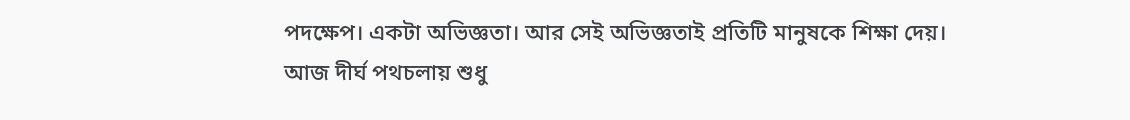পদক্ষেপ। একটা অভিজ্ঞতা। আর সেই অভিজ্ঞতাই প্রতিটি মানুষকে শিক্ষা দেয়। আজ দীর্ঘ পথচলায় শুধু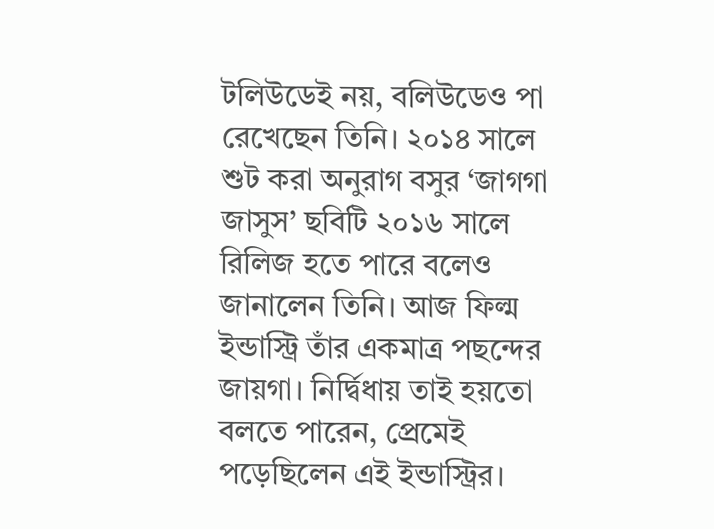টলিউডেই নয়, বলিউডেও পা রেখেছেন তিনি। ২০১৪ সালে শুট করা অনুরাগ বসুর ‘জাগগা জাসুস’ ছবিটি ২০১৬ সালে রিলিজ হতে পারে বলেও জানালেন তিনি। আজ ফিল্ম ইন্ডাস্ট্রি তাঁর একমাত্র পছন্দের জায়গা। নির্দ্বিধায় তাই হয়তো বলতে পারেন, প্রেমেই পড়েছিলেন এই ইন্ডাস্ট্রির।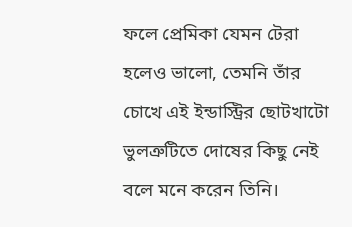ফলে প্রেমিকা যেমন টেরা হলেও ভালো, তেমনি তাঁর চোখে এই ইন্ডাস্ট্রির ছোটখাটো ভুলত্রুটিতে দোষের কিছু নেই বলে মনে করেন তিনি।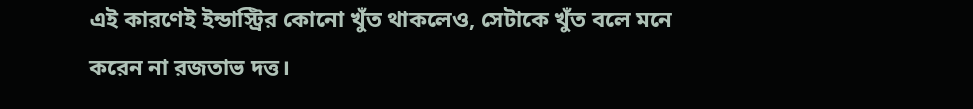এই কারণেই ইন্ডাস্ট্রির কোনো খুঁত থাকলেও, সেটাকে খুঁত বলে মনে করেন না রজতাভ দত্ত।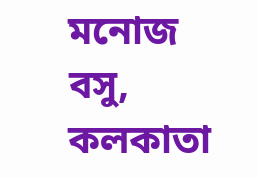মনোজ বসু, কলকাতা